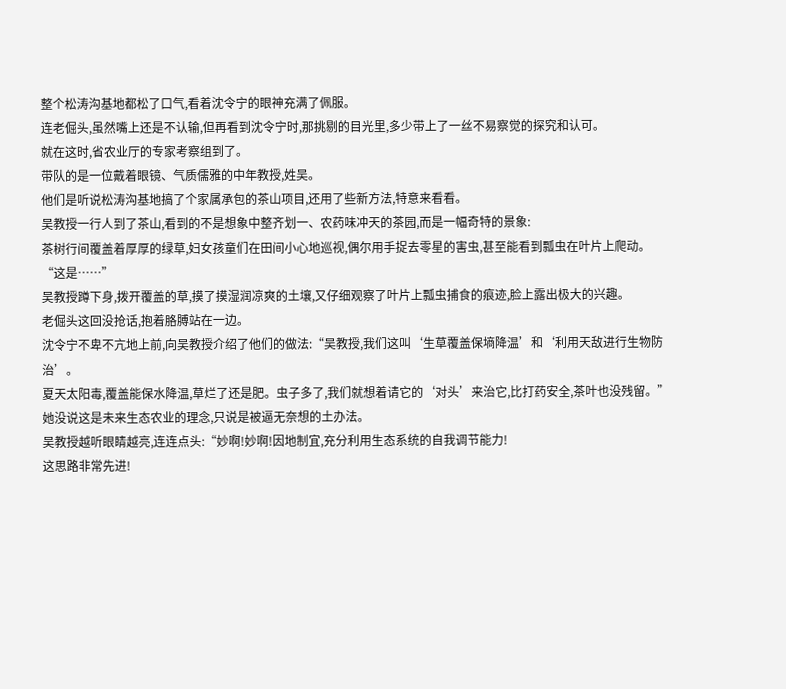整个松涛沟基地都松了口气,看着沈令宁的眼神充满了佩服。
连老倔头,虽然嘴上还是不认输,但再看到沈令宁时,那挑剔的目光里,多少带上了一丝不易察觉的探究和认可。
就在这时,省农业厅的专家考察组到了。
带队的是一位戴着眼镜、气质儒雅的中年教授,姓吴。
他们是听说松涛沟基地搞了个家属承包的茶山项目,还用了些新方法,特意来看看。
吴教授一行人到了茶山,看到的不是想象中整齐划一、农药味冲天的茶园,而是一幅奇特的景象:
茶树行间覆盖着厚厚的绿草,妇女孩童们在田间小心地巡视,偶尔用手捉去零星的害虫,甚至能看到瓢虫在叶片上爬动。
“这是……”
吴教授蹲下身,拨开覆盖的草,摸了摸湿润凉爽的土壤,又仔细观察了叶片上瓢虫捕食的痕迹,脸上露出极大的兴趣。
老倔头这回没抢话,抱着胳膊站在一边。
沈令宁不卑不亢地上前,向吴教授介绍了他们的做法:“吴教授,我们这叫‘生草覆盖保墒降温’和‘利用天敌进行生物防治’。
夏天太阳毒,覆盖能保水降温,草烂了还是肥。虫子多了,我们就想着请它的‘对头’来治它,比打药安全,茶叶也没残留。”
她没说这是未来生态农业的理念,只说是被逼无奈想的土办法。
吴教授越听眼睛越亮,连连点头:“妙啊!妙啊!因地制宜,充分利用生态系统的自我调节能力!
这思路非常先进!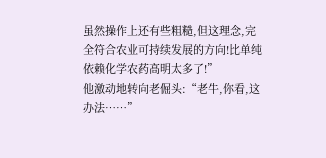虽然操作上还有些粗糙,但这理念,完全符合农业可持续发展的方向!比单纯依赖化学农药高明太多了!”
他激动地转向老倔头:“老牛,你看,这办法……”